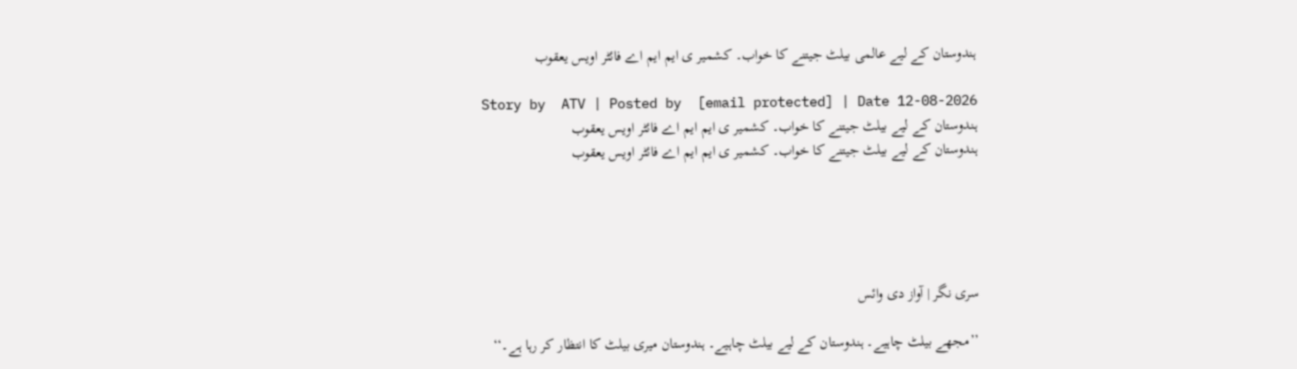ہندوستان کے لیے عالمی بیلٹ جیتنے کا خواب۔ کشمیر ی ایم ایم اے فائٹر اویس یعقوب

Story by  ATV | Posted by  [email protected] | Date 12-08-2026
ہندوستان کے لیے بیلٹ جیتنے کا خواب۔ کشمیر ی ایم ایم اے فائٹر اویس یعقوب
ہندوستان کے لیے بیلٹ جیتنے کا خواب۔ کشمیر ی ایم ایم اے فائٹر اویس یعقوب





سری نگر | آواز دی وائس

’’مجھے بیلٹ چاہیے۔ ہندوستان کے لیے بیلٹ چاہیے۔ ہندوستان میری بیلٹ کا انتظار کر رہا ہے۔‘‘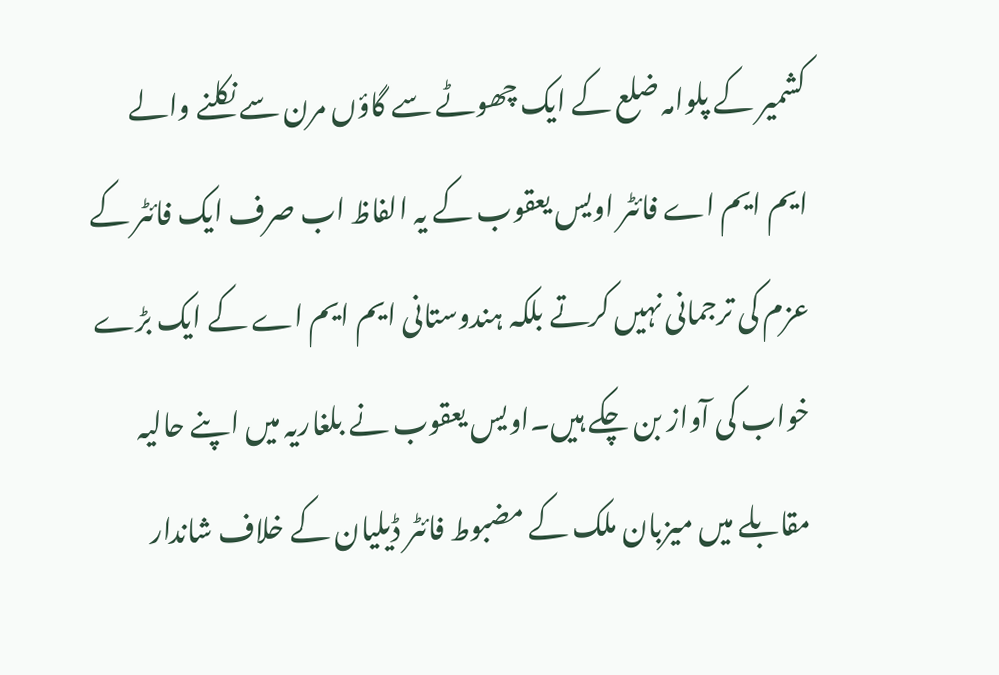کشمیر کے پلوامہ ضلع کے ایک چھوٹے سے گاؤں مرن سے نکلنے والے ایم ایم اے فائٹر اویس یعقوب کے یہ الفاظ اب صرف ایک فائٹر کے عزم کی ترجمانی نہیں کرتے بلکہ ہندوستانی ایم ایم اے کے ایک بڑے خواب کی آواز بن چکے ہیں۔اویس یعقوب نے بلغاریہ میں اپنے حالیہ مقابلے میں میزبان ملک کے مضبوط فائٹر ڈیلیان کے خلاف شاندار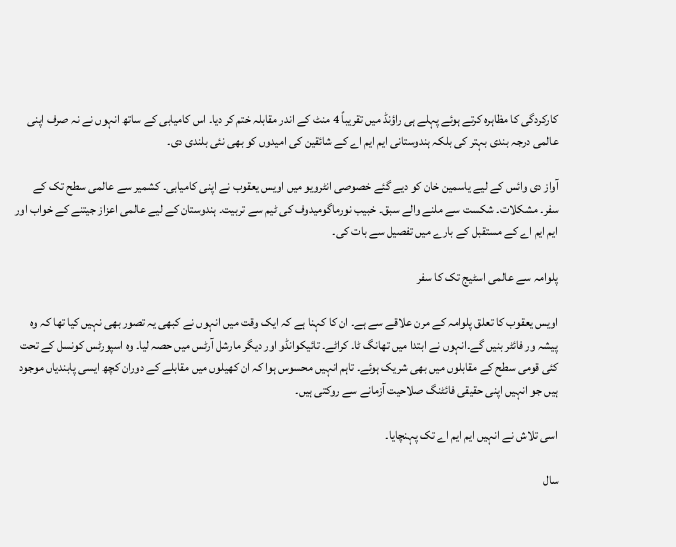کارکردگی کا مظاہرہ کرتے ہوئے پہلے ہی راؤنڈ میں تقریباً 4 منٹ کے اندر مقابلہ ختم کر دیا۔ اس کامیابی کے ساتھ انہوں نے نہ صرف اپنی عالمی درجہ بندی بہتر کی بلکہ ہندوستانی ایم ایم اے کے شائقین کی امیدوں کو بھی نئی بلندی دی۔

آواز دی وائس کے لیے یاسمین خان کو دیے گئے خصوصی انٹرویو میں اویس یعقوب نے اپنی کامیابی۔ کشمیر سے عالمی سطح تک کے سفر۔ مشکلات۔ شکست سے ملنے والے سبق۔ خبیب نورماگومیدوف کی ٹیم سے تربیت۔ ہندوستان کے لیے عالمی اعزاز جیتنے کے خواب اور ایم ایم اے کے مستقبل کے بارے میں تفصیل سے بات کی۔

پلوامہ سے عالمی اسٹیج تک کا سفر

اویس یعقوب کا تعلق پلوامہ کے مرن علاقے سے ہے۔ ان کا کہنا ہے کہ ایک وقت میں انہوں نے کبھی یہ تصور بھی نہیں کیا تھا کہ وہ پیشہ ور فائٹر بنیں گے۔انہوں نے ابتدا میں تھانگ ٹا۔ کراٹے۔ تائیکوانڈو اور دیگر مارشل آرٹس میں حصہ لیا۔ وہ اسپورٹس کونسل کے تحت کئی قومی سطح کے مقابلوں میں بھی شریک ہوئے۔ تاہم انہیں محسوس ہوا کہ ان کھیلوں میں مقابلے کے دوران کچھ ایسی پابندیاں موجود ہیں جو انہیں اپنی حقیقی فائٹنگ صلاحیت آزمانے سے روکتی ہیں۔

اسی تلاش نے انہیں ایم ایم اے تک پہنچایا۔

سال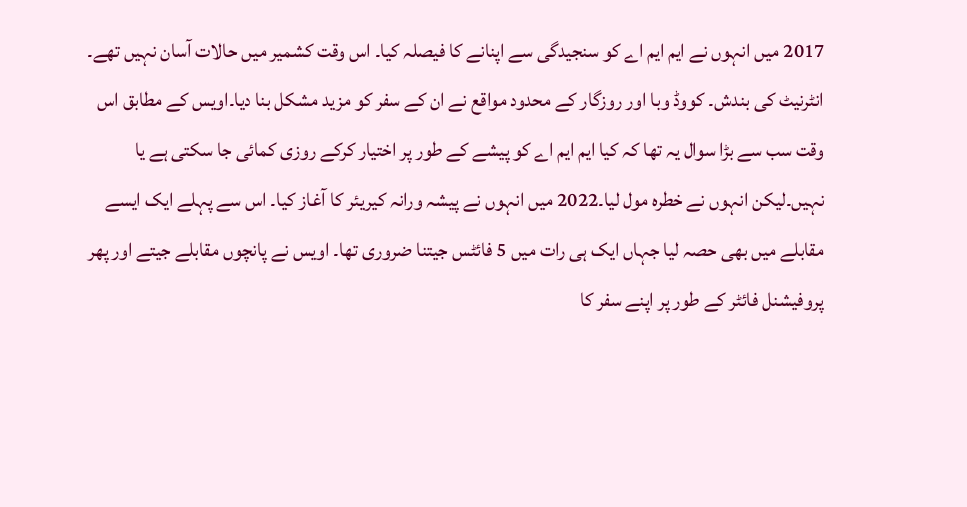2017 میں انہوں نے ایم ایم اے کو سنجیدگی سے اپنانے کا فیصلہ کیا۔ اس وقت کشمیر میں حالات آسان نہیں تھے۔ انٹرنیٹ کی بندش۔ کووڈ وبا اور روزگار کے محدود مواقع نے ان کے سفر کو مزید مشکل بنا دیا۔اویس کے مطابق اس وقت سب سے بڑا سوال یہ تھا کہ کیا ایم ایم اے کو پیشے کے طور پر اختیار کرکے روزی کمائی جا سکتی ہے یا نہیں۔لیکن انہوں نے خطرہ مول لیا۔2022 میں انہوں نے پیشہ ورانہ کیریئر کا آغاز کیا۔ اس سے پہلے ایک ایسے مقابلے میں بھی حصہ لیا جہاں ایک ہی رات میں 5 فائٹس جیتنا ضروری تھا۔ اویس نے پانچوں مقابلے جیتے اور پھر پروفیشنل فائٹر کے طور پر اپنے سفر کا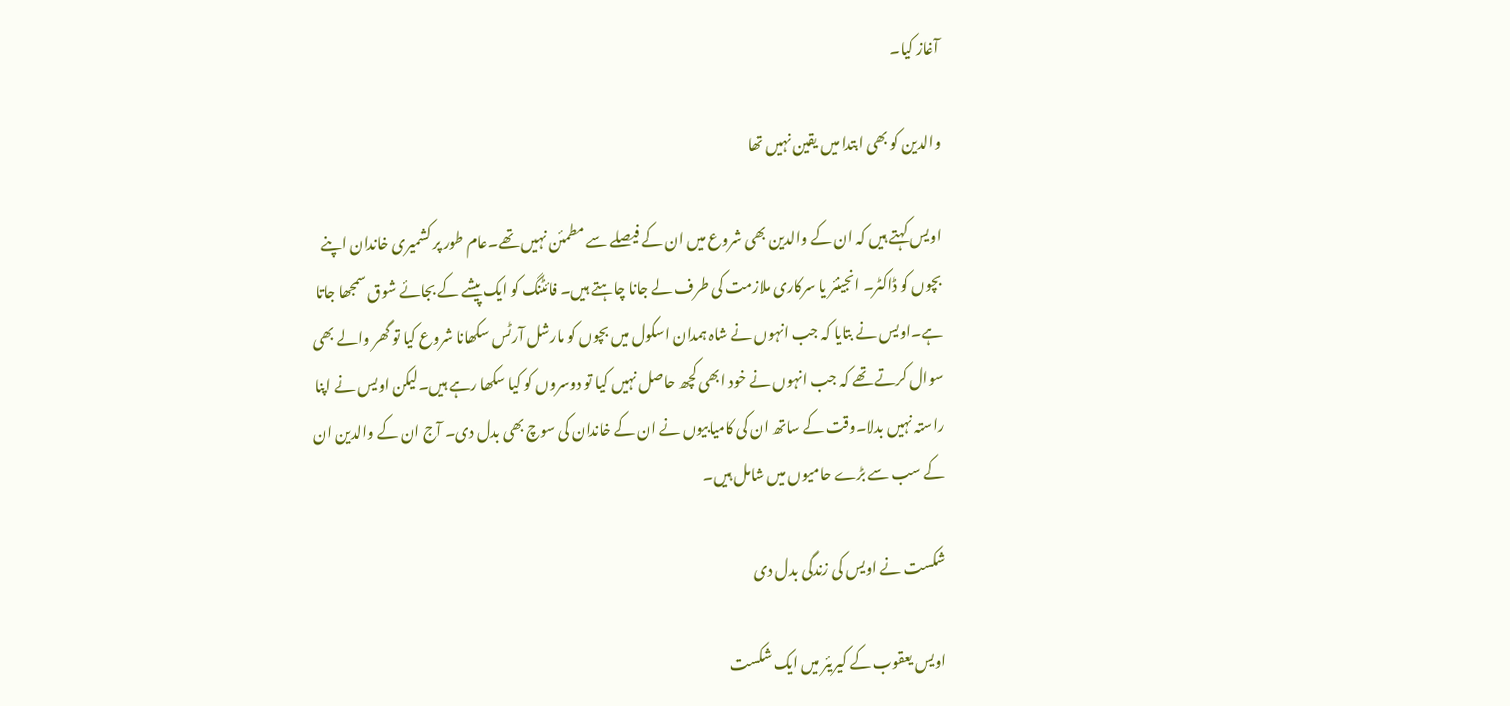آغاز کیا۔

والدین کو بھی ابتدا میں یقین نہیں تھا

اویس کہتے ہیں کہ ان کے والدین بھی شروع میں ان کے فیصلے سے مطمئن نہیں تھے۔عام طور پر کشمیری خاندان اپنے بچوں کو ڈاکٹر۔ انجینئر یا سرکاری ملازمت کی طرف لے جانا چاہتے ہیں۔ فائٹنگ کو ایک پیشے کے بجائے شوق سمجھا جاتا ہے۔اویس نے بتایا کہ جب انہوں نے شاہ ہمدان اسکول میں بچوں کو مارشل آرٹس سکھانا شروع کیا تو گھر والے بھی سوال کرتے تھے کہ جب انہوں نے خود ابھی کچھ حاصل نہیں کیا تو دوسروں کو کیا سکھا رہے ہیں۔لیکن اویس نے اپنا راستہ نہیں بدلا۔وقت کے ساتھ ان کی کامیابیوں نے ان کے خاندان کی سوچ بھی بدل دی۔ آج ان کے والدین ان کے سب سے بڑے حامیوں میں شامل ہیں۔

شکست نے اویس کی زندگی بدل دی

اویس یعقوب کے کیریئر میں ایک شکست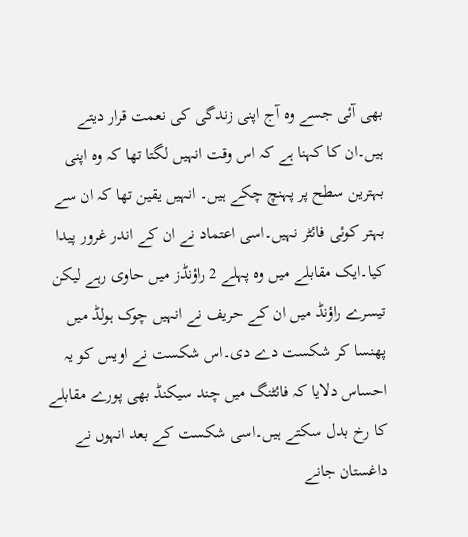بھی آئی جسے وہ آج اپنی زندگی کی نعمت قرار دیتے ہیں۔ان کا کہنا ہے کہ اس وقت انہیں لگتا تھا کہ وہ اپنی بہترین سطح پر پہنچ چکے ہیں۔ انہیں یقین تھا کہ ان سے بہتر کوئی فائٹر نہیں۔اسی اعتماد نے ان کے اندر غرور پیدا کیا۔ایک مقابلے میں وہ پہلے 2 راؤنڈز میں حاوی رہے لیکن تیسرے راؤنڈ میں ان کے حریف نے انہیں چوک ہولڈ میں پھنسا کر شکست دے دی۔اس شکست نے اویس کو یہ احساس دلایا کہ فائٹنگ میں چند سیکنڈ بھی پورے مقابلے کا رخ بدل سکتے ہیں۔اسی شکست کے بعد انہوں نے داغستان جانے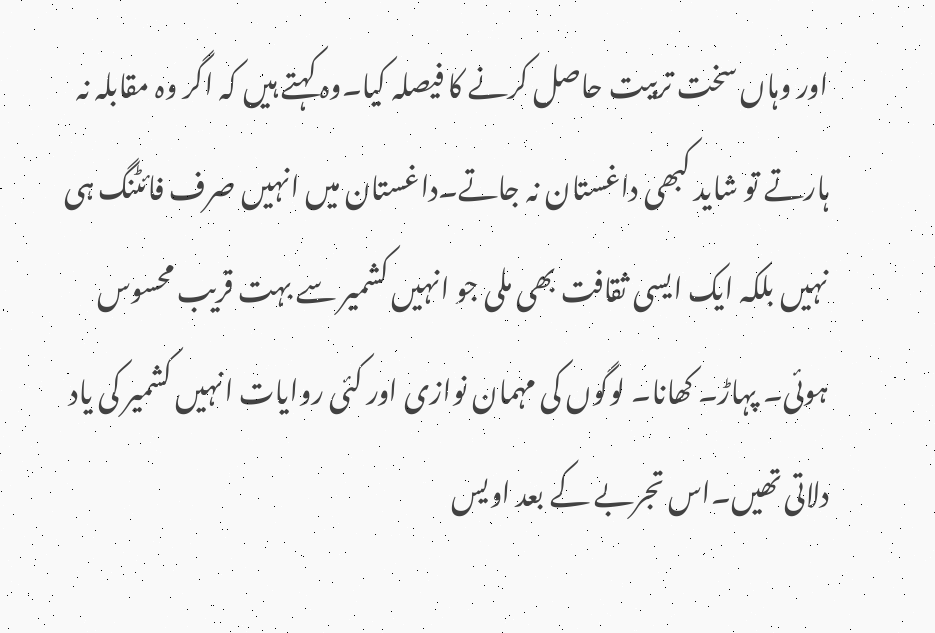اور وہاں سخت تربیت حاصل کرنے کا فیصلہ کیا۔وہ کہتے ہیں کہ اگر وہ مقابلہ نہ ہارتے تو شاید کبھی داغستان نہ جاتے۔داغستان میں انہیں صرف فائٹنگ ہی نہیں بلکہ ایک ایسی ثقافت بھی ملی جو انہیں کشمیر سے بہت قریب محسوس ہوئی۔ پہاڑ۔ کھانا۔ لوگوں کی مہمان نوازی اور کئی روایات انہیں کشمیر کی یاد دلاتی تھیں۔اس تجربے کے بعد اویس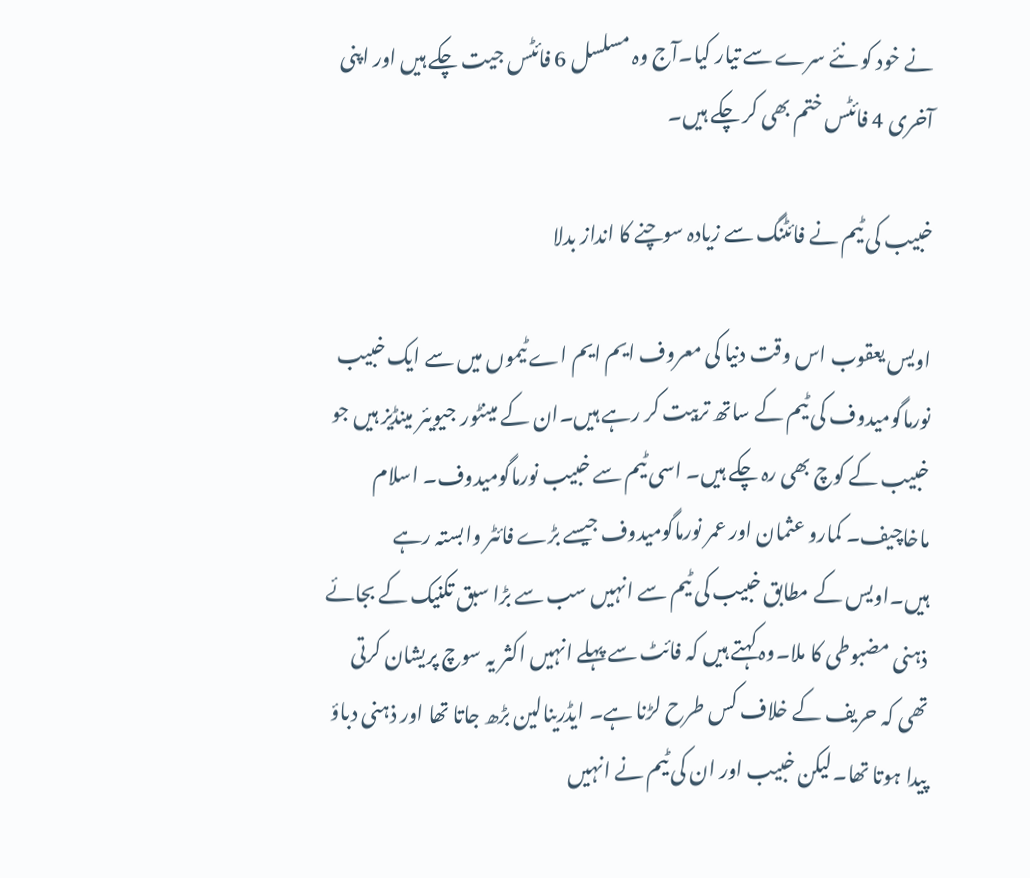نے خود کو نئے سرے سے تیار کیا۔آج وہ مسلسل 6 فائٹس جیت چکے ہیں اور اپنی آخری 4 فائٹس ختم بھی کر چکے ہیں۔

خبیب کی ٹیم نے فائٹنگ سے زیادہ سوچنے کا انداز بدلا

اویس یعقوب اس وقت دنیا کی معروف ایم ایم اے ٹیموں میں سے ایک خبیب نورماگومیدوف کی ٹیم کے ساتھ تربیت کر رہے ہیں۔ان کے مینٹور جیویئر مینڈیز ہیں جو خبیب کے کوچ بھی رہ چکے ہیں۔ اسی ٹیم سے خبیب نورماگومیدوف۔ اسلام ماخاچیف۔ کمارو عثمان اور عمر نورماگومیدوف جیسے بڑے فائٹر وابستہ رہے ہیں۔اویس کے مطابق خبیب کی ٹیم سے انہیں سب سے بڑا سبق تکنیک کے بجائے ذہنی مضبوطی کا ملا۔وہ کہتے ہیں کہ فائٹ سے پہلے انہیں اکثر یہ سوچ پریشان کرتی تھی کہ حریف کے خلاف کس طرح لڑنا ہے۔ ایڈرینالین بڑھ جاتا تھا اور ذہنی دباؤ پیدا ہوتا تھا۔لیکن خبیب اور ان کی ٹیم نے انہیں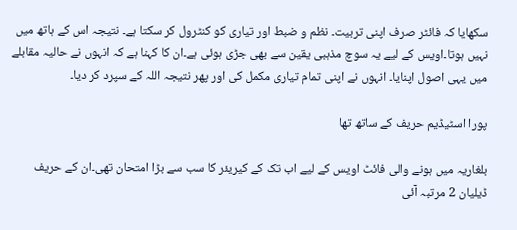سکھایا کہ فائٹر صرف اپنی تربیت۔ نظم و ضبط اور تیاری کو کنٹرول کر سکتا ہے۔ نتیجہ اس کے ہاتھ میں نہیں ہوتا۔اویس کے لیے یہ سوچ مذہبی یقین سے بھی جڑی ہوئی ہے۔ان کا کہنا ہے کہ انہوں نے حالیہ مقابلے میں یہی اصول اپنایا۔ انہوں نے اپنی تمام تیاری مکمل کی اور پھر نتیجہ اللہ کے سپرد کر دیا۔

پورا اسٹیڈیم حریف کے ساتھ تھا

بلغاریہ میں ہونے والی فائٹ اویس کے لیے اب تک کے کیریئر کا سب سے بڑا امتحان تھی۔ان کے حریف ڈیلیان 2 مرتبہ آئی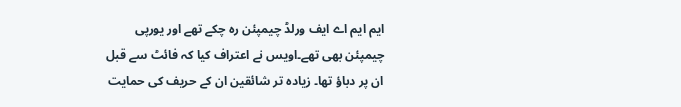ایم ایم اے ایف ورلڈ چیمپئن رہ چکے تھے اور یورپی چیمپئن بھی تھے۔اویس نے اعتراف کیا کہ فائٹ سے قبل ان پر دباؤ تھا۔ زیادہ تر شائقین ان کے حریف کی حمایت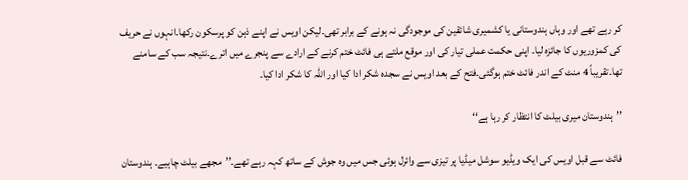کر رہے تھے اور وہاں ہندوستانی یا کشمیری شائقین کی موجودگی نہ ہونے کے برابر تھی۔لیکن اویس نے اپنے ذہن کو پرسکون رکھا۔انہوں نے حریف کی کمزوریوں کا جائزہ لیا۔ اپنی حکمت عملی تیار کی اور موقع ملتے ہی فائٹ ختم کرنے کے ارادے سے پنجرے میں اترے۔نتیجہ سب کے سامنے تھا۔تقریباً 4 منٹ کے اندر فائٹ ختم ہوگئی۔فتح کے بعد اویس نے سجدہ شکر ادا کیا اور اللہ کا شکر ادا کیا۔

’’ہندوستان میری بیلٹ کا انتظار کر رہا ہے‘‘

فائٹ سے قبل اویس کی ایک ویڈیو سوشل میڈیا پر تیزی سے وائرل ہوئی جس میں وہ جوش کے ساتھ کہہ رہے تھے۔’’مجھے بیلٹ چاہیے۔ ہندوستان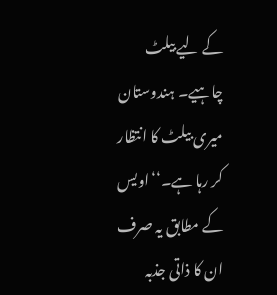کے لیے بیلٹ چاہیے۔ ہندوستان میری بیلٹ کا انتظار کر رہا ہے۔‘‘اویس کے مطابق یہ صرف ان کا ذاتی جذبہ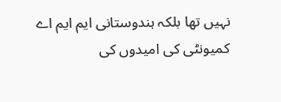نہیں تھا بلکہ ہندوستانی ایم ایم اے کمیونٹی کی امیدوں کی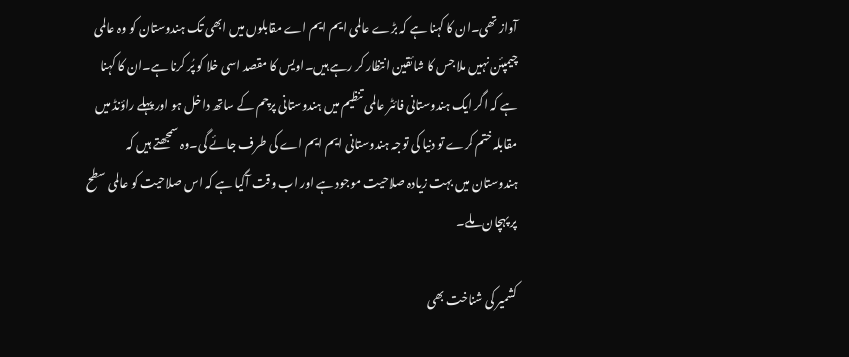آواز تھی۔ان کا کہنا ہے کہ بڑے عالمی ایم ایم اے مقابلوں میں ابھی تک ہندوستان کو وہ عالمی چیمپئن نہیں ملا جس کا شائقین انتظار کر رہے ہیں۔اویس کا مقصد اسی خلا کو پُر کرنا ہے۔ان کا کہنا ہے کہ اگر ایک ہندوستانی فائٹر عالمی تنظیم میں ہندوستانی پرچم کے ساتھ داخل ہو اور پہلے راؤنڈ میں مقابلہ ختم کرے تو دنیا کی توجہ ہندوستانی ایم ایم اے کی طرف جائے گی۔وہ سمجھتے ہیں کہ ہندوستان میں بہت زیادہ صلاحیت موجود ہے اور اب وقت آگیا ہے کہ اس صلاحیت کو عالمی سطح پر پہچان ملے۔

کشمیر کی شناخت بھی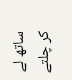ساتھ لے کر چلتے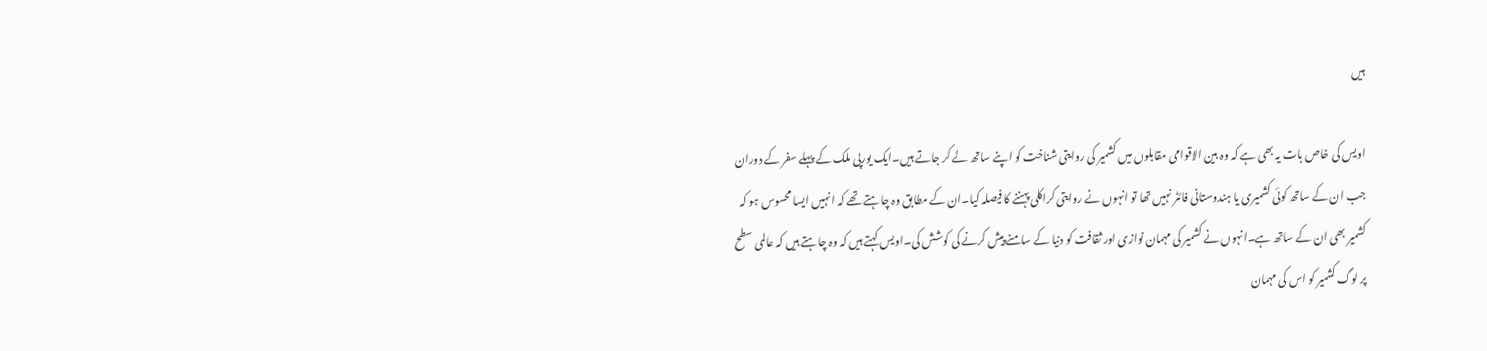ہیں

اویس کی خاص بات یہ بھی ہے کہ وہ بین الاقوامی مقابلوں میں کشمیر کی روایتی شناخت کو اپنے ساتھ لے کر جاتے ہیں۔ایک یورپی ملک کے پہلے سفر کے دوران جب ان کے ساتھ کوئی کشمیری یا ہندوستانی فائٹر نہیں تھا تو انہوں نے روایتی کراکلی پہننے کا فیصلہ کیا۔ان کے مطابق وہ چاہتے تھے کہ انہیں ایسا محسوس ہو کہ کشمیر بھی ان کے ساتھ ہے۔انہوں نے کشمیر کی مہمان نوازی اور ثقافت کو دنیا کے سامنے پیش کرنے کی کوشش کی۔اویس کہتے ہیں کہ وہ چاہتے ہیں کہ عالمی سطح پر لوگ کشمیر کو اس کی مہمان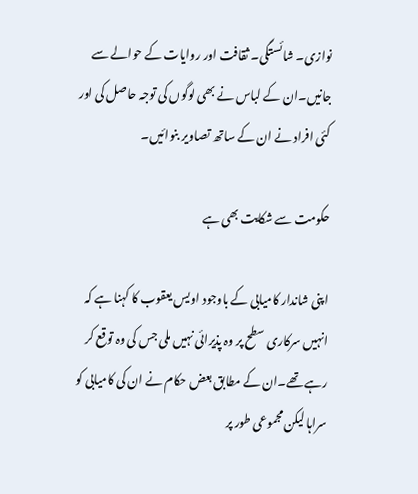نوازی۔ شائستگی۔ ثقافت اور روایات کے حوالے سے جانیں۔ان کے لباس نے بھی لوگوں کی توجہ حاصل کی اور کئی افراد نے ان کے ساتھ تصاویر بنوائیں۔

حکومت سے شکایت بھی ہے

اپنی شاندار کامیابی کے باوجود اویس یعقوب کا کہنا ہے کہ انہیں سرکاری سطح پر وہ پذیرائی نہیں ملی جس کی وہ توقع کر رہے تھے۔ان کے مطابق بعض حکام نے ان کی کامیابی کو سراہا لیکن مجموعی طور پر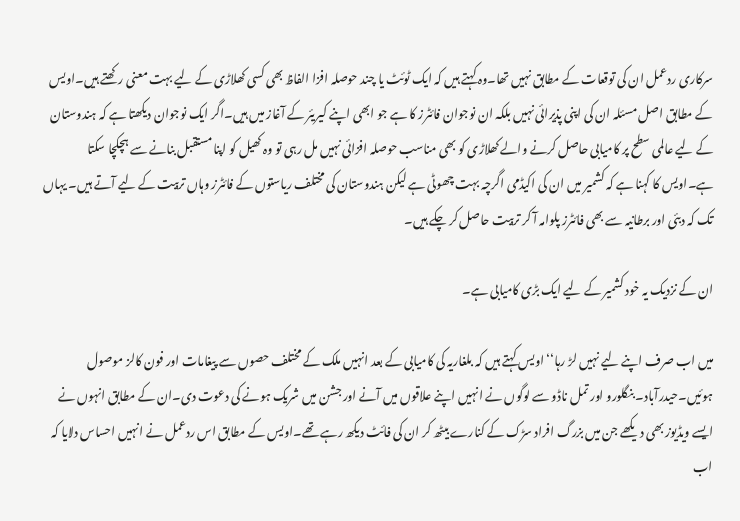سرکاری ردعمل ان کی توقعات کے مطابق نہیں تھا۔وہ کہتے ہیں کہ ایک ٹوئٹ یا چند حوصلہ افزا الفاظ بھی کسی کھلاڑی کے لیے بہت معنی رکھتے ہیں۔اویس کے مطابق اصل مسئلہ ان کی اپنی پذیرائی نہیں بلکہ ان نوجوان فائٹرز کا ہے جو ابھی اپنے کیریئر کے آغاز میں ہیں۔اگر ایک نوجوان دیکھتا ہے کہ ہندوستان کے لیے عالمی سطح پر کامیابی حاصل کرنے والے کھلاڑی کو بھی مناسب حوصلہ افزائی نہیں مل رہی تو وہ کھیل کو اپنا مستقبل بنانے سے ہچکچا سکتا ہے۔اویس کا کہنا ہے کہ کشمیر میں ان کی اکیڈمی اگرچہ بہت چھوٹی ہے لیکن ہندوستان کی مختلف ریاستوں کے فائٹرز وہاں تربیت کے لیے آتے ہیں۔ یہاں تک کہ دبئی اور برطانیہ سے بھی فائٹرز پلوامہ آ کر تربیت حاصل کر چکے ہیں۔

ان کے نزدیک یہ خود کشمیر کے لیے ایک بڑی کامیابی ہے۔

میں اب صرف اپنے لیے نہیں لڑ رہا‘‘اویس کہتے ہیں کہ بلغاریہ کی کامیابی کے بعد انہیں ملک کے مختلف حصوں سے پیغامات اور فون کالز موصول ہوئیں۔حیدرآباد۔ بنگلورو اور تمل ناڈو سے لوگوں نے انہیں اپنے علاقوں میں آنے اور جشن میں شریک ہونے کی دعوت دی۔ان کے مطابق انہوں نے ایسے ویڈیوز بھی دیکھے جن میں بزرگ افراد سڑک کے کنارے بیٹھ کر ان کی فائٹ دیکھ رہے تھے۔اویس کے مطابق اس ردعمل نے انہیں احساس دلایا کہ اب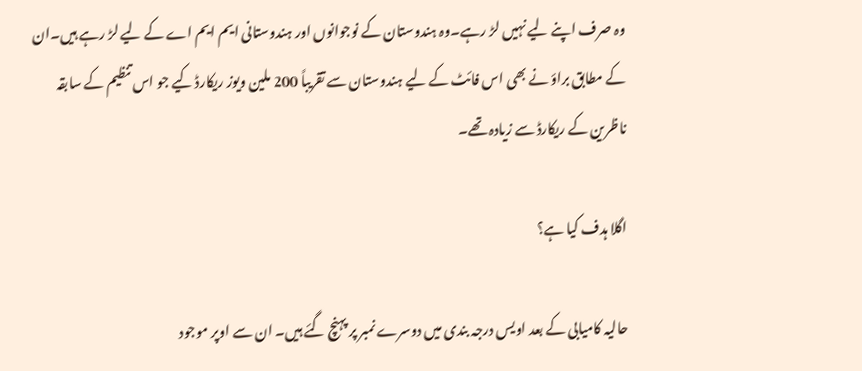وہ صرف اپنے لیے نہیں لڑ رہے۔وہ ہندوستان کے نوجوانوں اور ہندوستانی ایم ایم اے کے لیے لڑ رہے ہیں۔ان کے مطابق براؤ نے بھی اس فائٹ کے لیے ہندوستان سے تقریباً 200 ملین ویوز ریکارڈ کیے جو اس تنظیم کے سابقہ ناظرین کے ریکارڈ سے زیادہ تھے۔

اگلا ہدف کیا ہے؟

حالیہ کامیابی کے بعد اویس درجہ بندی میں دوسرے نمبر پر پہنچ گئے ہیں۔ ان سے اوپر موجود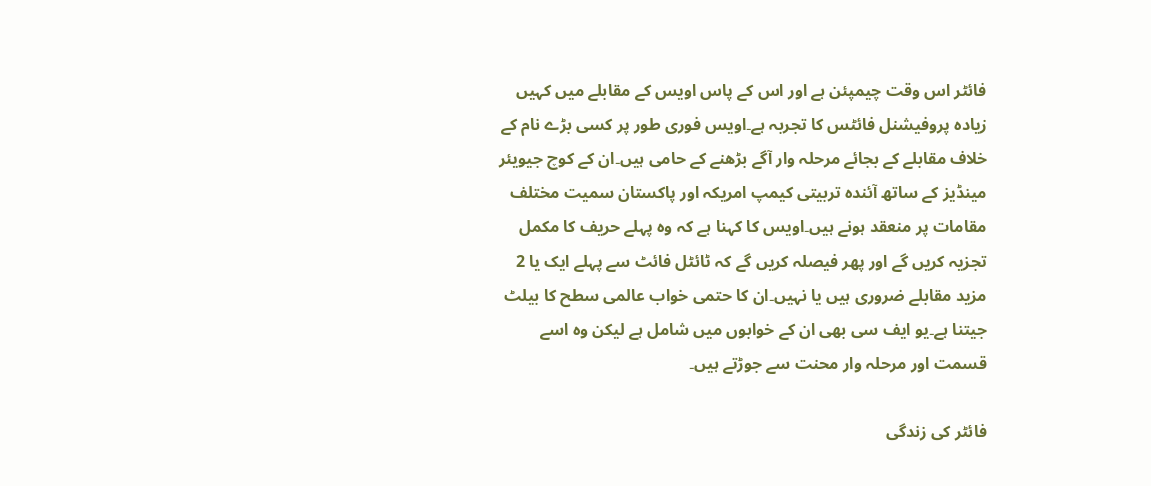فائٹر اس وقت چیمپئن ہے اور اس کے پاس اویس کے مقابلے میں کہیں زیادہ پروفیشنل فائٹس کا تجربہ ہے۔اویس فوری طور پر کسی بڑے نام کے خلاف مقابلے کے بجائے مرحلہ وار آگے بڑھنے کے حامی ہیں۔ان کے کوچ جیویئر مینڈیز کے ساتھ آئندہ تربیتی کیمپ امریکہ اور پاکستان سمیت مختلف مقامات پر منعقد ہونے ہیں۔اویس کا کہنا ہے کہ وہ پہلے حریف کا مکمل تجزیہ کریں گے اور پھر فیصلہ کریں گے کہ ٹائٹل فائٹ سے پہلے ایک یا 2 مزید مقابلے ضروری ہیں یا نہیں۔ان کا حتمی خواب عالمی سطح کا بیلٹ جیتنا ہے۔یو ایف سی بھی ان کے خوابوں میں شامل ہے لیکن وہ اسے قسمت اور مرحلہ وار محنت سے جوڑتے ہیں۔

فائٹر کی زندگی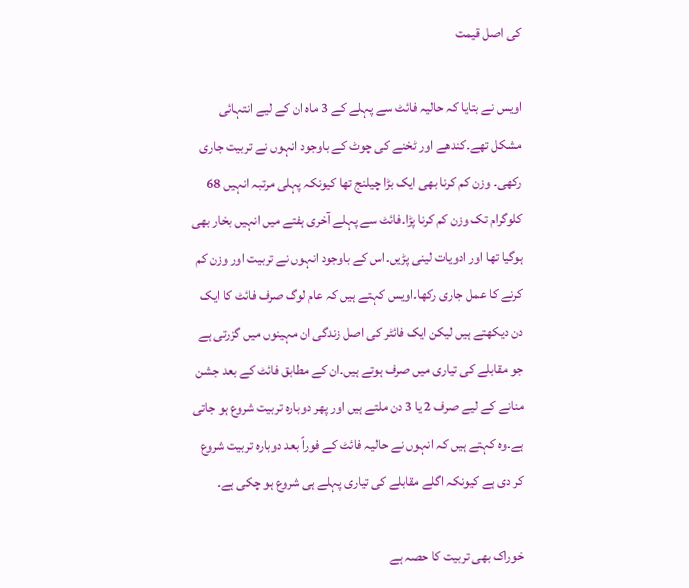کی اصل قیمت

اویس نے بتایا کہ حالیہ فائٹ سے پہلے کے 3 ماہ ان کے لیے انتہائی مشکل تھے۔کندھے اور ٹخنے کی چوٹ کے باوجود انہوں نے تربیت جاری رکھی۔ وزن کم کرنا بھی ایک بڑا چیلنج تھا کیونکہ پہلی مرتبہ انہیں 68 کلوگرام تک وزن کم کرنا پڑا۔فائٹ سے پہلے آخری ہفتے میں انہیں بخار بھی ہوگیا تھا اور ادویات لینی پڑیں۔اس کے باوجود انہوں نے تربیت اور وزن کم کرنے کا عمل جاری رکھا۔اویس کہتے ہیں کہ عام لوگ صرف فائٹ کا ایک دن دیکھتے ہیں لیکن ایک فائٹر کی اصل زندگی ان مہینوں میں گزرتی ہے جو مقابلے کی تیاری میں صرف ہوتے ہیں۔ان کے مطابق فائٹ کے بعد جشن منانے کے لیے صرف 2 یا 3 دن ملتے ہیں اور پھر دوبارہ تربیت شروع ہو جاتی ہے۔وہ کہتے ہیں کہ انہوں نے حالیہ فائٹ کے فوراً بعد دوبارہ تربیت شروع کر دی ہے کیونکہ اگلے مقابلے کی تیاری پہلے ہی شروع ہو چکی ہے۔

خوراک بھی تربیت کا حصہ ہے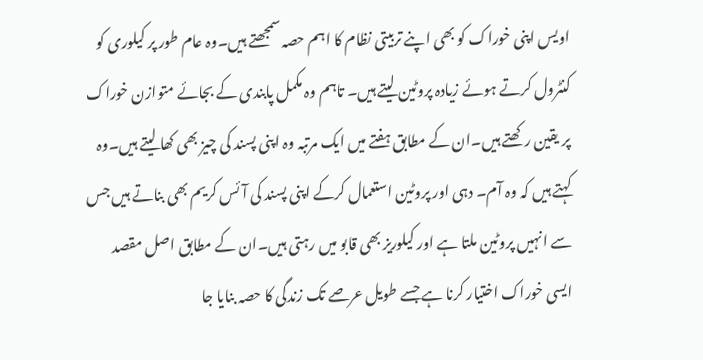اویس اپنی خوراک کو بھی اپنے تربیتی نظام کا اہم حصہ سمجھتے ہیں۔وہ عام طور پر کیلوری کو کنٹرول کرتے ہوئے زیادہ پروٹین لیتے ہیں۔ تاہم وہ مکمل پابندی کے بجائے متوازن خوراک پر یقین رکھتے ہیں۔ان کے مطابق ہفتے میں ایک مرتبہ وہ اپنی پسند کی چیز بھی کھا لیتے ہیں۔وہ کہتے ہیں کہ وہ آم۔ دہی اور پروٹین استعمال کرکے اپنی پسند کی آئس کریم بھی بناتے ہیں جس سے انہیں پروٹین ملتا ہے اور کیلوریز بھی قابو میں رہتی ہیں۔ان کے مطابق اصل مقصد ایسی خوراک اختیار کرنا ہے جسے طویل عرصے تک زندگی کا حصہ بنایا جا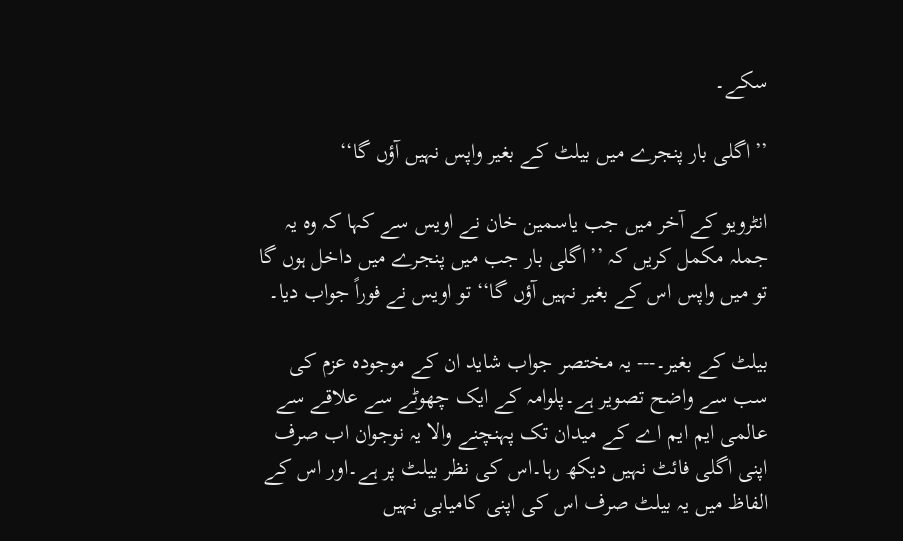سکے۔

’’اگلی بار پنجرے میں بیلٹ کے بغیر واپس نہیں آؤں گا‘‘

انٹرویو کے آخر میں جب یاسمین خان نے اویس سے کہا کہ وہ یہ جملہ مکمل کریں کہ ’’اگلی بار جب میں پنجرے میں داخل ہوں گا تو میں واپس اس کے بغیر نہیں آؤں گا‘‘ تو اویس نے فوراً جواب دیا۔

بیلٹ کے بغیر۔--- یہ مختصر جواب شاید ان کے موجودہ عزم کی سب سے واضح تصویر ہے۔پلوامہ کے ایک چھوٹے سے علاقے سے عالمی ایم ایم اے کے میدان تک پہنچنے والا یہ نوجوان اب صرف اپنی اگلی فائٹ نہیں دیکھ رہا۔اس کی نظر بیلٹ پر ہے۔اور اس کے الفاظ میں یہ بیلٹ صرف اس کی اپنی کامیابی نہیں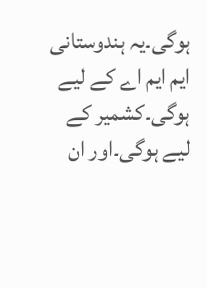ہوگی۔یہ ہندوستانی ایم ایم اے کے لیے ہوگی۔کشمیر کے لیے ہوگی۔اور ان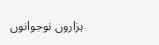ہزاروں نوجوانوں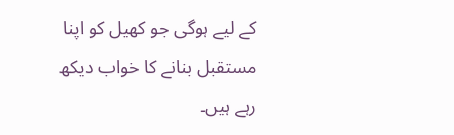کے لیے ہوگی جو کھیل کو اپنا مستقبل بنانے کا خواب دیکھ رہے ہیں۔